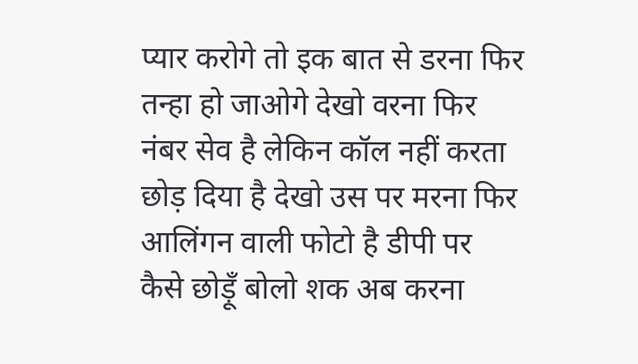प्यार करोगे तो इक बात से डरना फिर
तन्हा हो जाओगे देखो वरना फिर
नंबर सेव है लेकिन कॉल नहीं करता
छोड़ दिया है देखो उस पर मरना फिर
आलिंगन वाली फोटो है डीपी पर
कैसे छोड़ूँ बोलो शक अब करना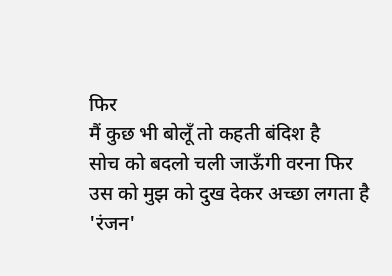फिर
मैं कुछ भी बोलूँ तो कहती बंदिश है
सोच को बदलो चली जाऊँगी वरना फिर
उस को मुझ को दुख देकर अच्छा लगता है
'रंजन'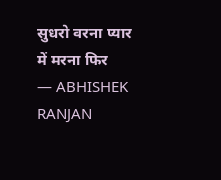सुधरो वरना प्यार में मरना फिर
— ABHISHEK RANJAN